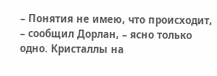– Понятия не имею, что происходит, – сообщил Дорлан, – ясно только одно. Кристаллы на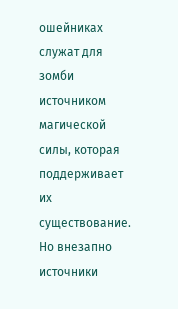ошейниках служат для зомби источником магической силы, которая поддерживает их существование. Но внезапно источники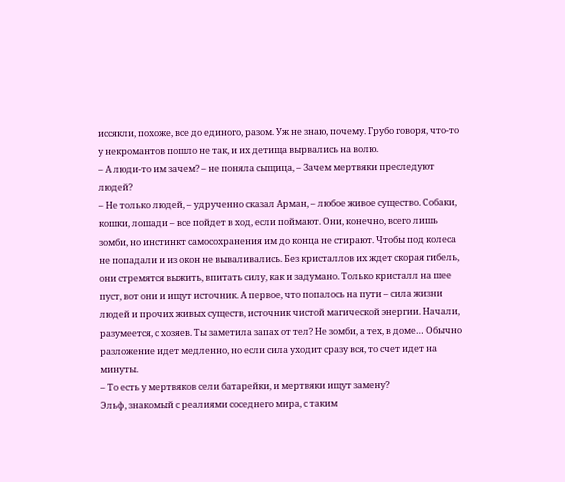иссякли, похоже, все до единого, разом. Уж не знаю, почему. Грубо говоря, что-то у некромантов пошло не так, и их детища вырвались на волю.
– А люди-то им зачем? – не поняла сыщица, – Зачем мертвяки преследуют людей?
– Не только людей, – удрученно сказал Арман, – любое живое существо. Собаки, кошки, лошади – все пойдет в ход, если поймают. Они, конечно, всего лишь зомби, но инстинкт самосохранения им до конца не стирают. Чтобы под колеса не попадали и из окон не вываливались. Без кристаллов их ждет скорая гибель, они стремятся выжить, впитать силу, как и задумано. Только кристалл на шее пуст, вот они и ищут источник. А первое, что попалось на пути – сила жизни людей и прочих живых существ, источник чистой магической энергии. Начали, разумеется, с хозяев. Ты заметила запах от тел? Не зомби, а тех, в доме… Обычно разложение идет медленно, но если сила уходит сразу вся, то счет идет на минуты.
– То есть у мертвяков сели батарейки, и мертвяки ищут замену?
Эльф, знакомый с реалиями соседнего мира, с таким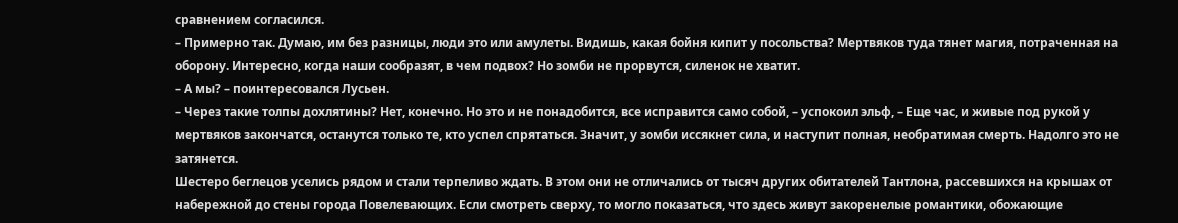сравнением согласился.
– Примерно так. Думаю, им без разницы, люди это или амулеты. Видишь, какая бойня кипит у посольства? Мертвяков туда тянет магия, потраченная на оборону. Интересно, когда наши сообразят, в чем подвох? Но зомби не прорвутся, силенок не хватит.
– А мы? – поинтересовался Лусьен.
– Через такие толпы дохлятины? Нет, конечно. Но это и не понадобится, все исправится само собой, – успокоил эльф, – Еще час, и живые под рукой у мертвяков закончатся, останутся только те, кто успел спрятаться. Значит, у зомби иссякнет сила, и наступит полная, необратимая смерть. Надолго это не затянется.
Шестеро беглецов уселись рядом и стали терпеливо ждать. В этом они не отличались от тысяч других обитателей Тантлона, рассевшихся на крышах от набережной до стены города Повелевающих. Если смотреть сверху, то могло показаться, что здесь живут закоренелые романтики, обожающие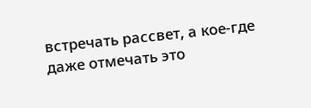встречать рассвет, а кое-где даже отмечать это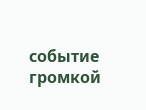событие громкой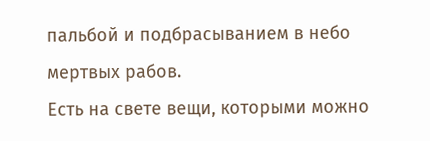пальбой и подбрасыванием в небо мертвых рабов.
Есть на свете вещи, которыми можно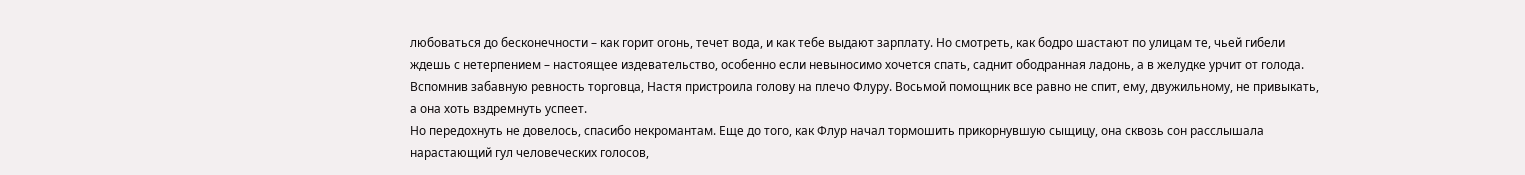любоваться до бесконечности – как горит огонь, течет вода, и как тебе выдают зарплату. Но смотреть, как бодро шастают по улицам те, чьей гибели ждешь с нетерпением – настоящее издевательство, особенно если невыносимо хочется спать, саднит ободранная ладонь, а в желудке урчит от голода. Вспомнив забавную ревность торговца, Настя пристроила голову на плечо Флуру. Восьмой помощник все равно не спит, ему, двужильному, не привыкать, а она хоть вздремнуть успеет.
Но передохнуть не довелось, спасибо некромантам. Еще до того, как Флур начал тормошить прикорнувшую сыщицу, она сквозь сон расслышала нарастающий гул человеческих голосов,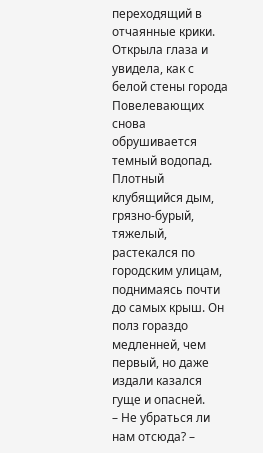переходящий в отчаянные крики. Открыла глаза и увидела, как с белой стены города Повелевающих снова обрушивается темный водопад. Плотный клубящийся дым, грязно-бурый, тяжелый, растекался по городским улицам, поднимаясь почти до самых крыш. Он полз гораздо медленней, чем первый, но даже издали казался гуще и опасней.
– Не убраться ли нам отсюда? –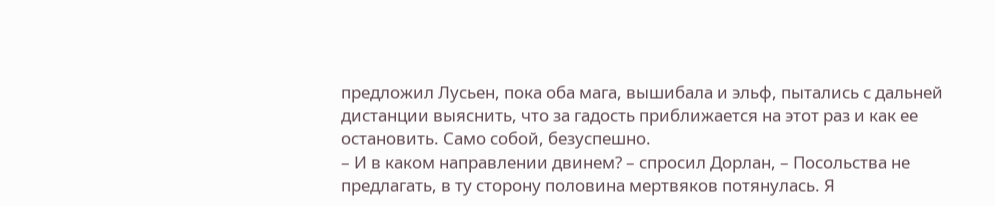предложил Лусьен, пока оба мага, вышибала и эльф, пытались с дальней дистанции выяснить, что за гадость приближается на этот раз и как ее остановить. Само собой, безуспешно.
– И в каком направлении двинем? – спросил Дорлан, – Посольства не предлагать, в ту сторону половина мертвяков потянулась. Я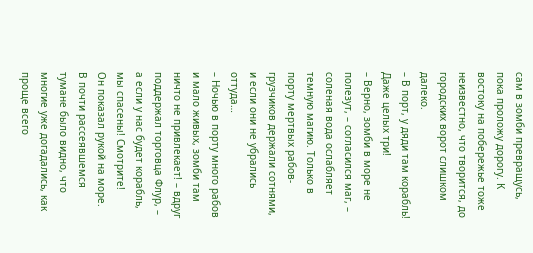сам в зомби превращусь, пока проложу дорогу. К востоку на побережье тоже неизвестно, что творится, до городских ворот слишком далеко.
– В порт, у дяди там корабль! Даже целых три!
– Верно, зомби в море не полезут, – согласился маг, – соленая вода ослабляет темную магию. Только в порту мертвых рабов-грузчиков держали сотнями, и если они не убрались оттуда…
– Ночью в порту много рабов и мало живых, зомби там ничто не привлекает! – вдруг поддержал торговца Флур, – а если у нас будет корабль, мы спасены! Смотрите!
Он показал рукой на море.
В почти рассеявшемся тумане было видно, что многие уже догадались, как проще всего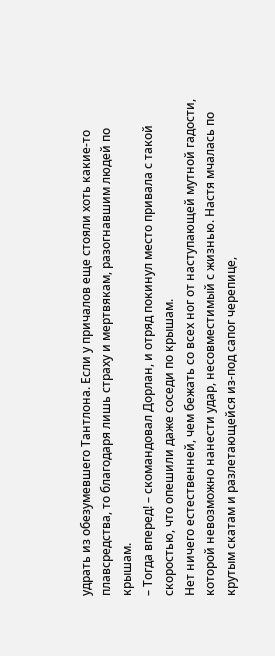удрать из обезумевшего Тантлона. Если у причалов еще стояли хоть какие-то плавсредства, то благодаря лишь страху и мертвякам, разогнавшим людей по крышам.
– Тогда вперед! – скомандовал Дорлан, и отряд покинул место привала с такой скоростью, что опешили даже соседи по крышам.
Нет ничего естественней, чем бежать со всех ног от наступающей мутной гадости, которой невозможно нанести удар, несовместимый с жизнью. Настя мчалась по крутым скатам и разлетающейся из-под сапог черепице,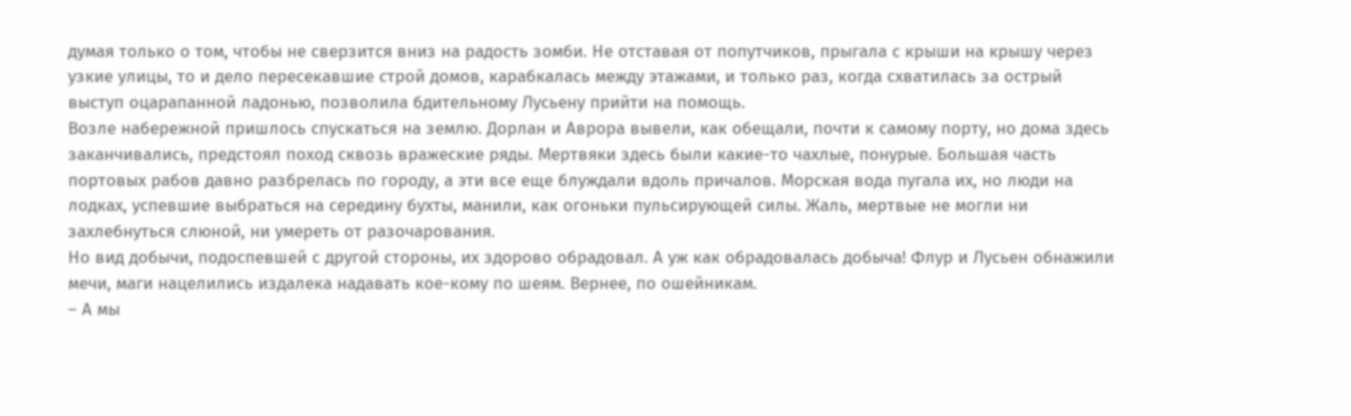думая только о том, чтобы не сверзится вниз на радость зомби. Не отставая от попутчиков, прыгала с крыши на крышу через узкие улицы, то и дело пересекавшие строй домов, карабкалась между этажами, и только раз, когда схватилась за острый выступ оцарапанной ладонью, позволила бдительному Лусьену прийти на помощь.
Возле набережной пришлось спускаться на землю. Дорлан и Аврора вывели, как обещали, почти к самому порту, но дома здесь заканчивались, предстоял поход сквозь вражеские ряды. Мертвяки здесь были какие-то чахлые, понурые. Большая часть портовых рабов давно разбрелась по городу, а эти все еще блуждали вдоль причалов. Морская вода пугала их, но люди на лодках, успевшие выбраться на середину бухты, манили, как огоньки пульсирующей силы. Жаль, мертвые не могли ни захлебнуться слюной, ни умереть от разочарования.
Но вид добычи, подоспевшей с другой стороны, их здорово обрадовал. А уж как обрадовалась добыча! Флур и Лусьен обнажили мечи, маги нацелились издалека надавать кое-кому по шеям. Вернее, по ошейникам.
– А мы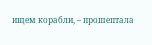ищем корабли, – прошептала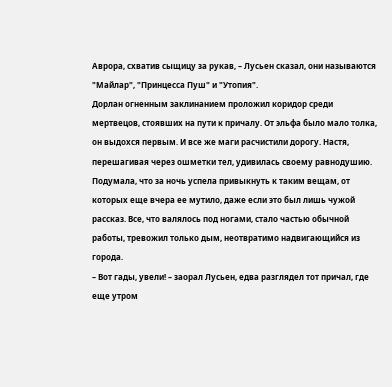Аврора, схватив сыщицу за рукав, – Лусьен сказал, они называются "Майлар", "Принцесса Пуш" и "Утопия".
Дорлан огненным заклинанием проложил коридор среди мертвецов, стоявших на пути к причалу. От эльфа было мало толка, он выдохся первым. И все же маги расчистили дорогу. Настя, перешагивая через ошметки тел, удивилась своему равнодушию. Подумала, что за ночь успела привыкнуть к таким вещам, от которых еще вчера ее мутило, даже если это был лишь чужой рассказ. Все, что валялось под ногами, стало частью обычной работы, тревожил только дым, неотвратимо надвигающийся из города.
– Вот гады, увели! – заорал Лусьен, едва разглядел тот причал, где еще утром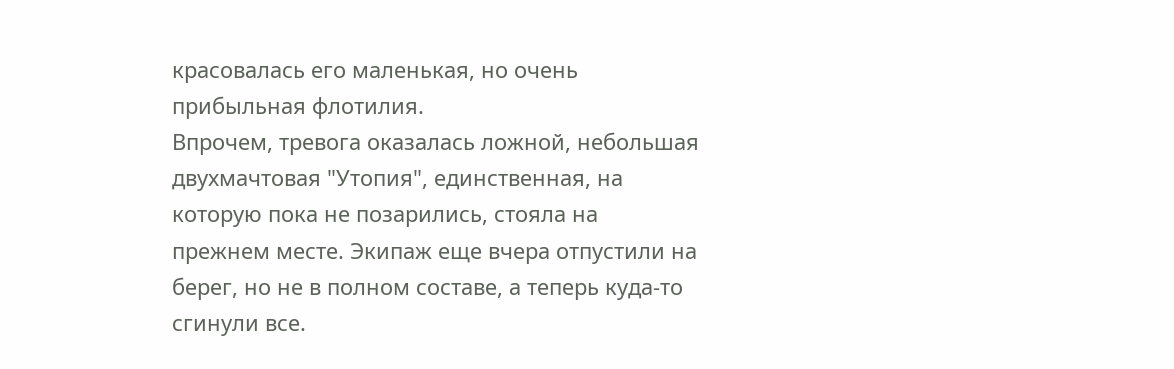красовалась его маленькая, но очень прибыльная флотилия.
Впрочем, тревога оказалась ложной, небольшая двухмачтовая "Утопия", единственная, на которую пока не позарились, стояла на прежнем месте. Экипаж еще вчера отпустили на берег, но не в полном составе, а теперь куда-то сгинули все.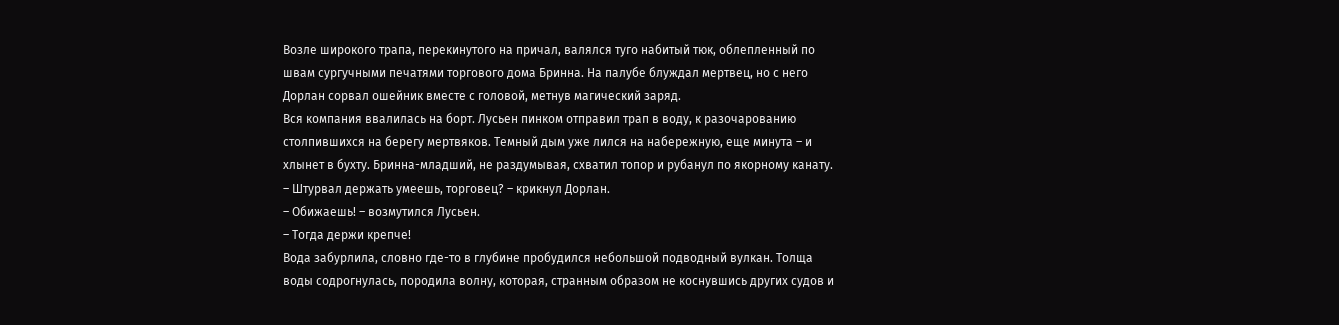Возле широкого трапа, перекинутого на причал, валялся туго набитый тюк, облепленный по швам сургучными печатями торгового дома Бринна. На палубе блуждал мертвец, но с него Дорлан сорвал ошейник вместе с головой, метнув магический заряд.
Вся компания ввалилась на борт. Лусьен пинком отправил трап в воду, к разочарованию столпившихся на берегу мертвяков. Темный дым уже лился на набережную, еще минута – и хлынет в бухту. Бринна-младший, не раздумывая, схватил топор и рубанул по якорному канату.
– Штурвал держать умеешь, торговец? – крикнул Дорлан.
– Обижаешь! – возмутился Лусьен.
– Тогда держи крепче!
Вода забурлила, словно где-то в глубине пробудился небольшой подводный вулкан. Толща воды содрогнулась, породила волну, которая, странным образом не коснувшись других судов и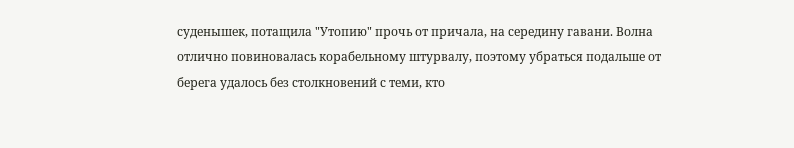суденышек, потащила "Утопию" прочь от причала, на середину гавани. Волна отлично повиновалась корабельному штурвалу, поэтому убраться подальше от берега удалось без столкновений с теми, кто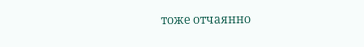тоже отчаянно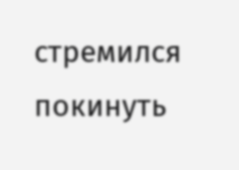стремился покинуть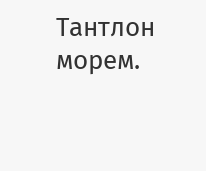Тантлон морем.